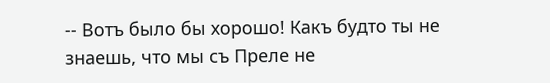-- Вотъ было бы хорошо! Какъ будто ты не знаешь, что мы съ Преле не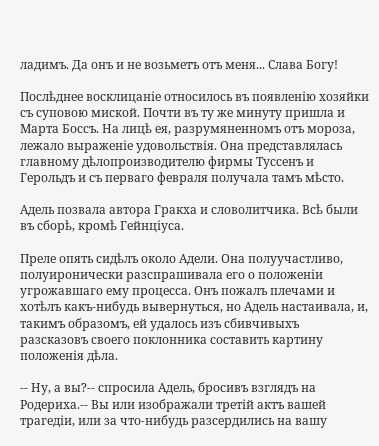ладимъ. Да онъ и не возьметъ отъ меня... Слава Богу!

Послѣднее восклицаніе относилось въ появленію хозяйки съ суповою миской. Почти въ ту же минуту пришла и Марта Боссъ. На лицѣ ея, разрумяненномъ отъ мороза, лежало выраженіе удовольствія. Она представлялась главному дѣлопроизводителю фирмы Туссенъ и Герольдъ и съ перваго февраля получала тамъ мѣсто.

Адель позвала автора Гракха и словолитчика. Всѣ были въ сборѣ, кромѣ Гейнціуса.

Преле опять сидѣлъ около Адели. Она полуучастливо, полуиронически разспрашивала его о положеніи угрожавшаго ему процесса. Онъ пожалъ плечами и хотѣлъ какъ-нибудь вывернуться, но Адель настаивала, и, такимъ образомъ, ей удалось изъ сбивчивыхъ разсказовъ своего поклонника составить картину положенія дѣла.

-- Ну, а вы?-- спросила Адель, бросивъ взглядъ на Родериха.-- Вы или изображали третій актъ вашей трагедіи, или за что-нибудь разсердились на вашу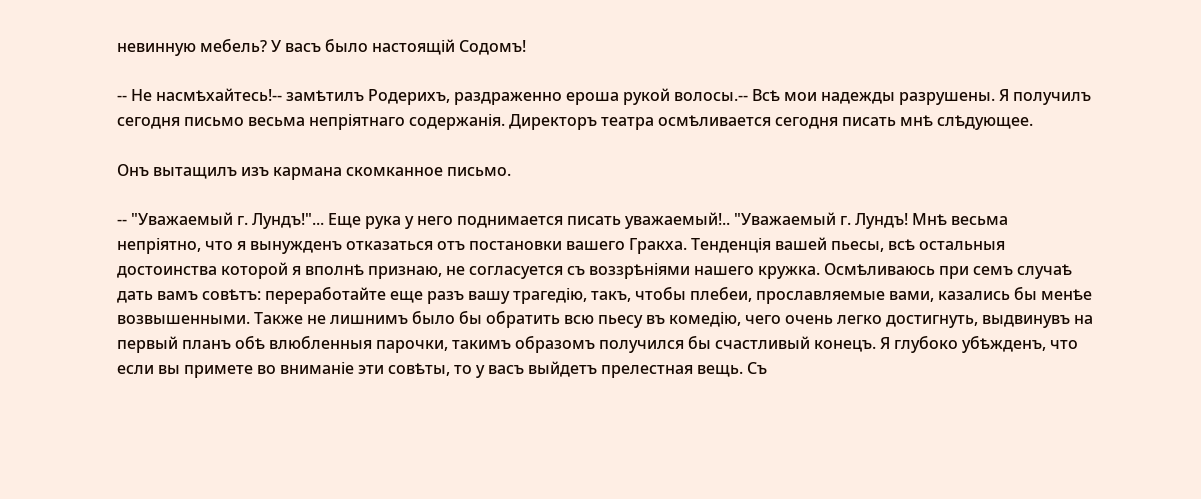невинную мебель? У васъ было настоящій Содомъ!

-- Не насмѣхайтесь!-- замѣтилъ Родерихъ, раздраженно ероша рукой волосы.-- Всѣ мои надежды разрушены. Я получилъ сегодня письмо весьма непріятнаго содержанія. Директоръ театра осмѣливается сегодня писать мнѣ слѣдующее.

Онъ вытащилъ изъ кармана скомканное письмо.

-- "Уважаемый г. Лундъ!"... Еще рука у него поднимается писать уважаемый!.. "Уважаемый г. Лундъ! Мнѣ весьма непріятно, что я вынужденъ отказаться отъ постановки вашего Гракха. Тенденція вашей пьесы, всѣ остальныя достоинства которой я вполнѣ признаю, не согласуется съ воззрѣніями нашего кружка. Осмѣливаюсь при семъ случаѣ дать вамъ совѣтъ: переработайте еще разъ вашу трагедію, такъ, чтобы плебеи, прославляемые вами, казались бы менѣе возвышенными. Также не лишнимъ было бы обратить всю пьесу въ комедію, чего очень легко достигнуть, выдвинувъ на первый планъ обѣ влюбленныя парочки, такимъ образомъ получился бы счастливый конецъ. Я глубоко убѣжденъ, что если вы примете во вниманіе эти совѣты, то у васъ выйдетъ прелестная вещь. Съ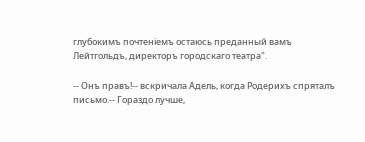глубокимъ почтеніемъ остаюсь преданный вамъ Лейтгольдъ, директоръ городскаго театра".

-- Онъ правъ!-- вскричала Адель, когда Родерихъ спряталъ письмо.-- Гораздо лучше,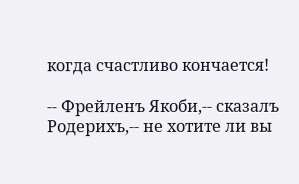когда счастливо кончается!

-- Фрейленъ Якоби,-- сказалъ Родерихъ,-- не хотите ли вы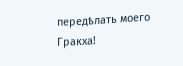передѣлать моего Гракха!